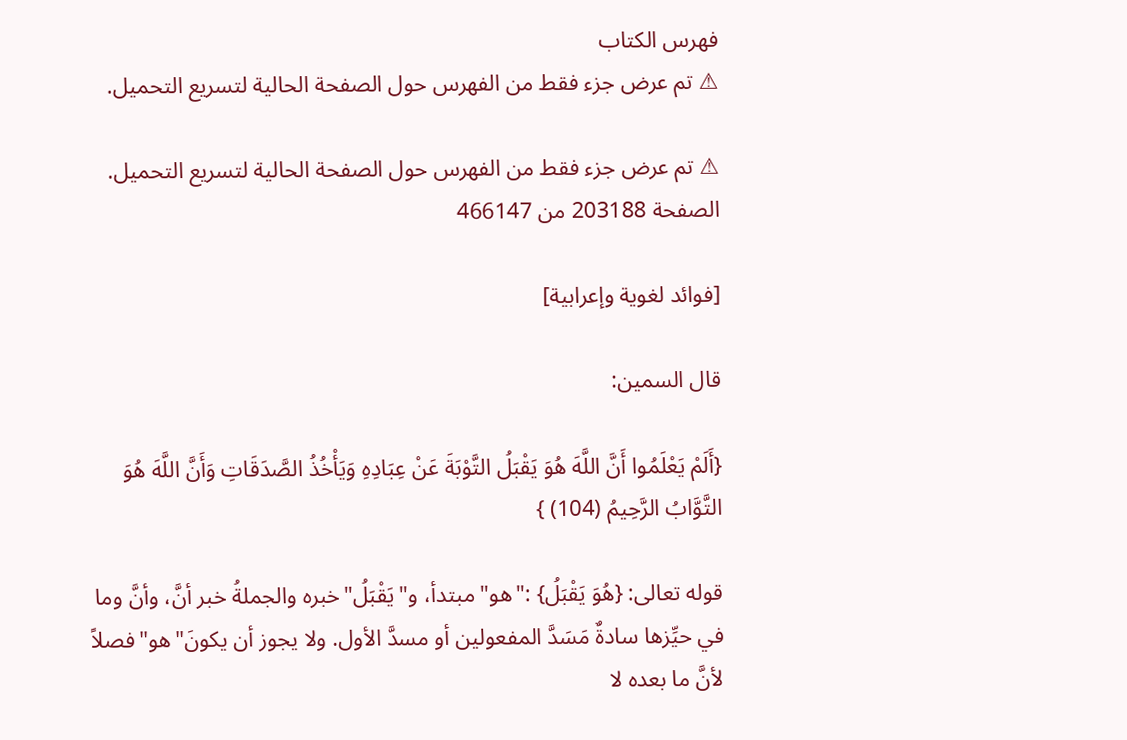فهرس الكتاب
⚠ تم عرض جزء فقط من الفهرس حول الصفحة الحالية لتسريع التحميل.

⚠ تم عرض جزء فقط من الفهرس حول الصفحة الحالية لتسريع التحميل.
الصفحة 203188 من 466147

[فوائد لغوية وإعرابية]

قال السمين:

{أَلَمْ يَعْلَمُوا أَنَّ اللَّهَ هُوَ يَقْبَلُ التَّوْبَةَ عَنْ عِبَادِهِ وَيَأْخُذُ الصَّدَقَاتِ وَأَنَّ اللَّهَ هُوَ التَّوَّابُ الرَّحِيمُ (104) }

قوله تعالى: {هُوَ يَقْبَلُ} :"هو"مبتدأ، و"يَقْبَلُ"خبره والجملةُ خبر أنَّ، وأنَّ وما في حيِّزها سادةٌ مَسَدَّ المفعولين أو مسدَّ الأول. ولا يجوز أن يكونَ"هو"فصلاً لأنَّ ما بعده لا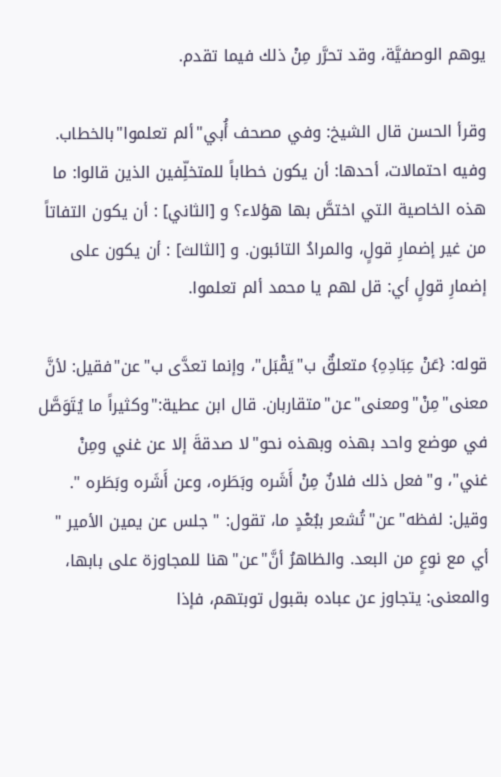يوهم الوصفيَّة، وقد تحرَّر مِنْ ذلك فيما تقدم.

وقرأ الحسن قال الشيخ: وفي مصحف أُبي"ألم تعلموا"بالخطاب. وفيه احتمالات، أحدها: أن يكون خطاباً للمتخلِّفين الذين قالوا: ما هذه الخاصية التي اختصَّ بها هؤلاء؟ و [الثاني] : أن يكون التفاتاً من غير إضمارِ قولٍ، والمرادُ التائبون. و [الثالث] : أن يكون على إضمارِ قولٍ أي: قل لهم يا محمد ألم تعلموا.

قوله: {عَنْ عِبَادِهِ} متعلقٌ ب"يَقْبَل"، وإنما تعدَّى ب"عن"فقيل: لأنَّ معنى"مِنْ"ومعنى"عن"متقاربان. قال ابن عطية:"وكثيراً ما يُتَوَصَّل في موضع واحد بهذه وبهذه نحو"لا صدقةَ إلا عن غني ومِنْ غني"، و"فعل ذلك فلانٌ مِنْ أَشَره وبَطَره، وعن أَشَره وبَطَره ". وقيل: لفظه"عن"تُشعر ببُعْدٍ ما، تقول: " جلس عن يمين الأمير " أي مع نوعٍ من البعد. والظاهرُ أنَّ"عن"هنا للمجاوزة على بابها، والمعنى: يتجاوز عن عباده بقبول توبتهم، فإذا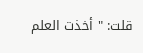قلت: " أخذت العلم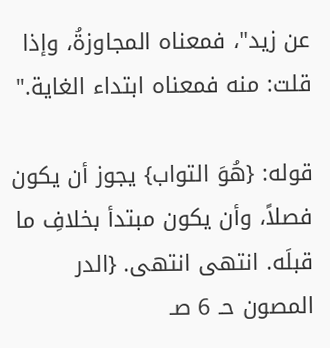عن زيد"، فمعناه المجاوزةُ، وإذا قلت: منه فمعناه ابتداء الغاية."

قوله: {هُوَ التواب} يجوز أن يكون فصلاً، وأن يكون مبتدأ بخلافِ ما قبلَه. انتهى انتهى. {الدر المصون حـ 6 صـ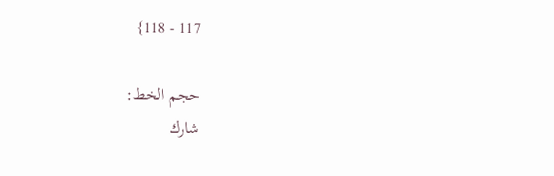117 - 118}

حجم الخط:
شارك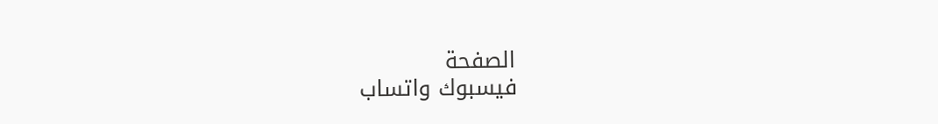الصفحة
فيسبوك واتساب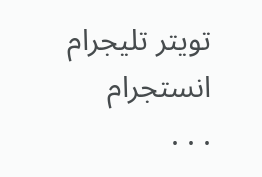تويتر تليجرام انستجرام
. . .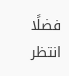فضلًا انتظر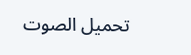تحميل الصوت